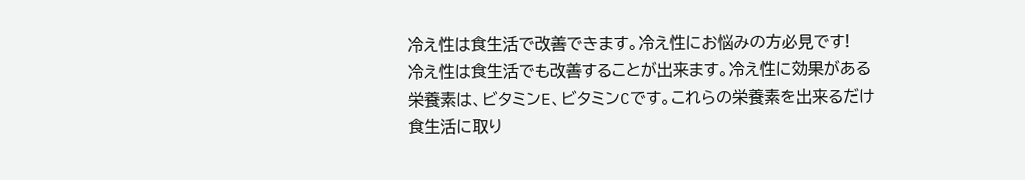冷え性は食生活で改善できます。冷え性にお悩みの方必見です!
冷え性は食生活でも改善することが出来ます。冷え性に効果がある栄養素は、ビタミンE、ビタミンCです。これらの栄養素を出来るだけ食生活に取り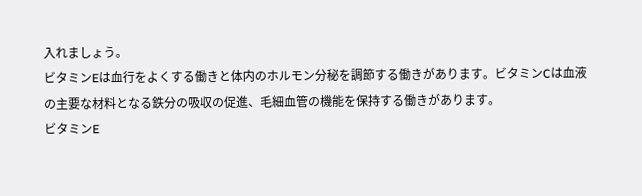入れましょう。
ビタミンEは血行をよくする働きと体内のホルモン分秘を調節する働きがあります。ビタミンCは血液の主要な材料となる鉄分の吸収の促進、毛細血管の機能を保持する働きがあります。
ビタミンE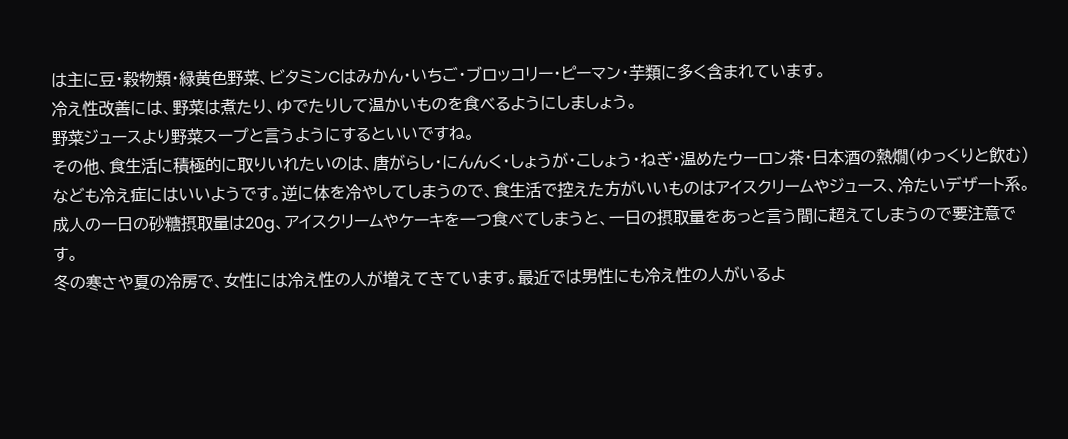は主に豆・穀物類・緑黄色野菜、ビタミンCはみかん・いちご・ブロッコリー・ピーマン・芋類に多く含まれています。
冷え性改善には、野菜は煮たり、ゆでたりして温かいものを食べるようにしましょう。
野菜ジュースより野菜スープと言うようにするといいですね。
その他、食生活に積極的に取りいれたいのは、唐がらし・にんんく・しょうが・こしょう・ねぎ・温めたウーロン茶・日本酒の熱燗(ゆっくりと飲む)なども冷え症にはいいようです。逆に体を冷やしてしまうので、食生活で控えた方がいいものはアイスクリームやジュース、冷たいデザート系。
成人の一日の砂糖摂取量は20g、アイスクリームやケーキを一つ食べてしまうと、一日の摂取量をあっと言う間に超えてしまうので要注意です。
冬の寒さや夏の冷房で、女性には冷え性の人が増えてきています。最近では男性にも冷え性の人がいるよ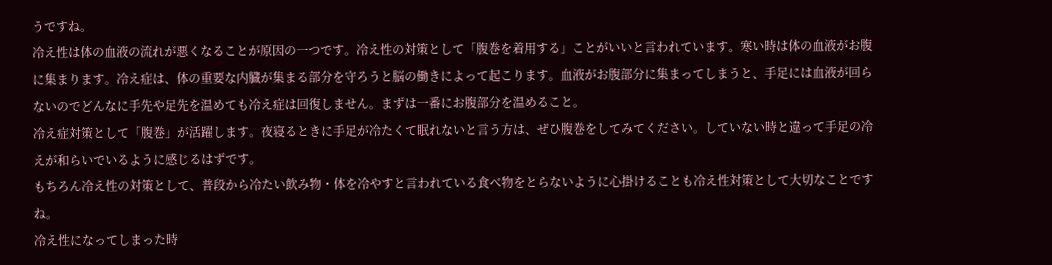うですね。
冷え性は体の血液の流れが悪くなることが原因の一つです。冷え性の対策として「腹巻を着用する」ことがいいと言われています。寒い時は体の血液がお腹に集まります。冷え症は、体の重要な内臓が集まる部分を守ろうと脳の働きによって起こります。血液がお腹部分に集まってしまうと、手足には血液が回らないのでどんなに手先や足先を温めても冷え症は回復しません。まずは一番にお腹部分を温めること。
冷え症対策として「腹巻」が活躍します。夜寝るときに手足が冷たくて眠れないと言う方は、ぜひ腹巻をしてみてください。していない時と違って手足の冷えが和らいでいるように感じるはずです。
もちろん冷え性の対策として、普段から冷たい飲み物・体を冷やすと言われている食べ物をとらないように心掛けることも冷え性対策として大切なことですね。
冷え性になってしまった時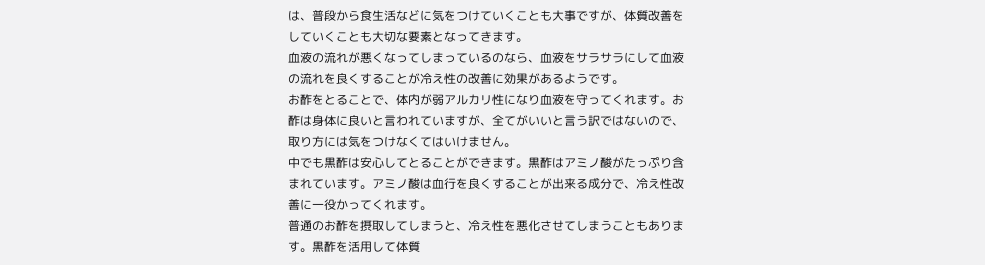は、普段から食生活などに気をつけていくことも大事ですが、体質改善をしていくことも大切な要素となってきます。
血液の流れが悪くなってしまっているのなら、血液をサラサラにして血液の流れを良くすることが冷え性の改善に効果があるようです。
お酢をとることで、体内が弱アルカリ性になり血液を守ってくれます。お酢は身体に良いと言われていますが、全てがいいと言う訳ではないので、取り方には気をつけなくてはいけません。
中でも黒酢は安心してとることができます。黒酢はアミノ酸がたっぷり含まれています。アミノ酸は血行を良くすることが出来る成分で、冷え性改善に一役かってくれます。
普通のお酢を摂取してしまうと、冷え性を悪化させてしまうこともあります。黒酢を活用して体質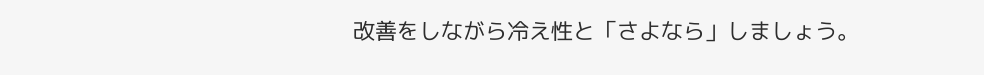改善をしながら冷え性と「さよなら」しましょう。